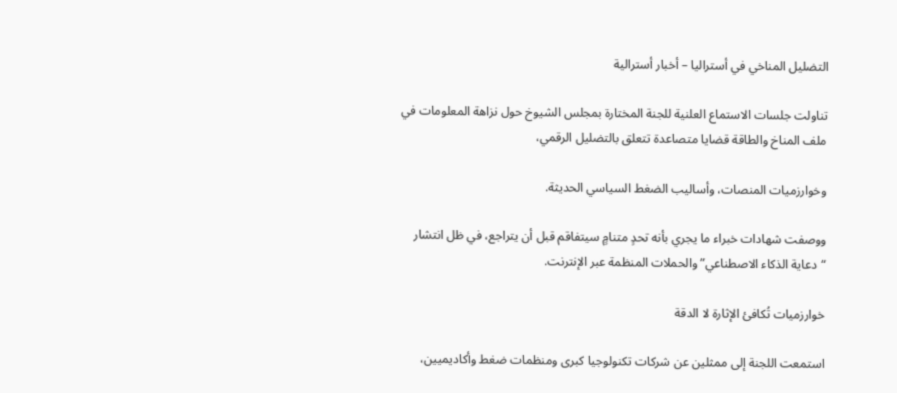التضليل المناخي في أستراليا – أخبار أسترالية

تناولت جلسات الاستماع العلنية للجنة المختارة بمجلس الشيوخ حول نزاهة المعلومات في ملف المناخ والطاقة قضايا متصاعدة تتعلق بالتضليل الرقمي،

وخوارزميات المنصات، وأساليب الضغط السياسي الحديثة.

ووصفت شهادات خبراء ما يجري بأنه تحدٍ متنامٍ سيتفاقم قبل أن يتراجع، في ظل انتشار “دعاية الذكاء الاصطناعي” والحملات المنظمة عبر الإنترنت.

خوارزميات تُكافئ الإثارة لا الدقة

استمعت اللجنة إلى ممثلين عن شركات تكنولوجيا كبرى ومنظمات ضغط وأكاديميين،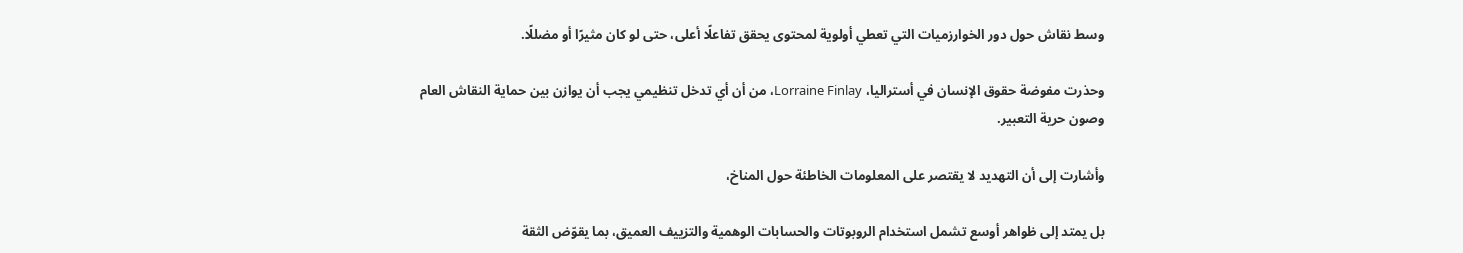وسط نقاش حول دور الخوارزميات التي تعطي أولوية لمحتوى يحقق تفاعلًا أعلى، حتى لو كان مثيرًا أو مضللًا.

وحذرت مفوضة حقوق الإنسان في أستراليا، Lorraine Finlay، من أن أي تدخل تنظيمي يجب أن يوازن بين حماية النقاش العام وصون حرية التعبير.

وأشارت إلى أن التهديد لا يقتصر على المعلومات الخاطئة حول المناخ،

بل يمتد إلى ظواهر أوسع تشمل استخدام الروبوتات والحسابات الوهمية والتزييف العميق، بما يقوّض الثقة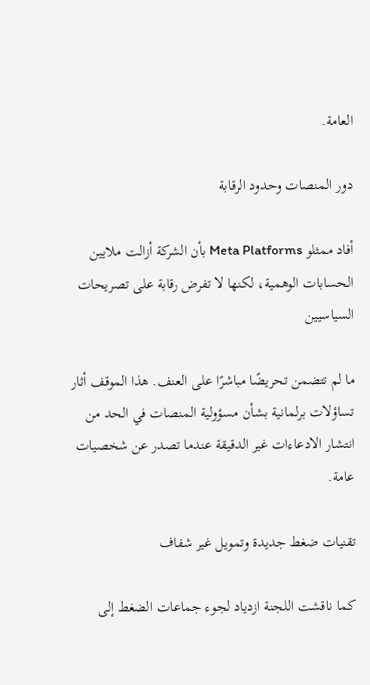العامة.

دور المنصات وحدود الرقابة

أفاد ممثلو Meta Platforms بأن الشركة أزالت ملايين الحسابات الوهمية، لكنها لا تفرض رقابة على تصريحات السياسيين

ما لم تتضمن تحريضًا مباشرًا على العنف. هذا الموقف أثار تساؤلات برلمانية بشأن مسؤولية المنصات في الحد من انتشار الادعاءات غير الدقيقة عندما تصدر عن شخصيات عامة.

تقنيات ضغط جديدة وتمويل غير شفاف

كما ناقشت اللجنة ازدياد لجوء جماعات الضغط إلى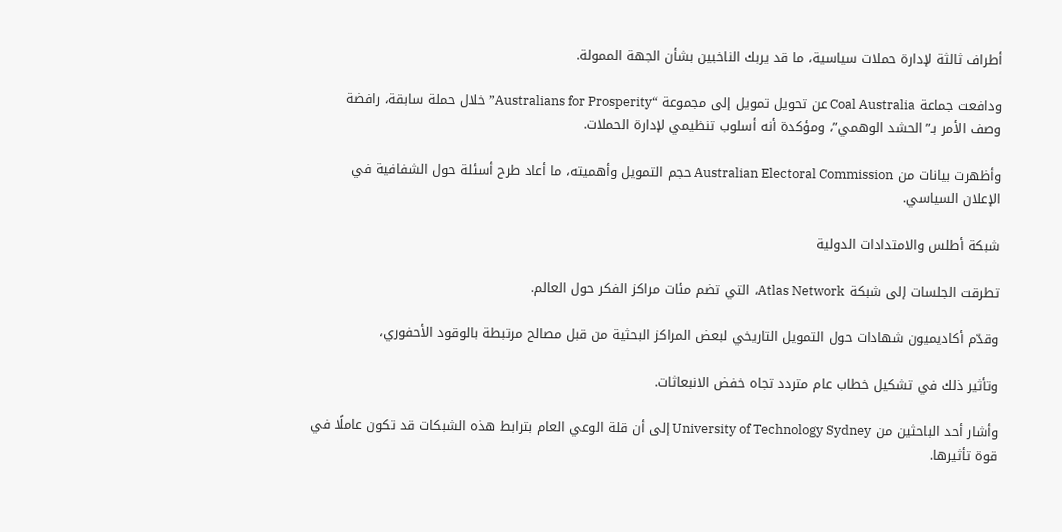أطراف ثالثة لإدارة حملات سياسية، ما قد يربك الناخبين بشأن الجهة الممولة.

ودافعت جماعة Coal Australia عن تحويل تمويل إلى مجموعة “Australians for Prosperity” خلال حملة سابقة، رافضة وصف الأمر بـ”الحشد الوهمي”، ومؤكدة أنه أسلوب تنظيمي لإدارة الحملات.

وأظهرت بيانات من Australian Electoral Commission حجم التمويل وأهميته، ما أعاد طرح أسئلة حول الشفافية في الإعلان السياسي.

شبكة أطلس والامتدادات الدولية

تطرقت الجلسات إلى شبكة Atlas Network، التي تضم مئات مراكز الفكر حول العالم.

وقدّم أكاديميون شهادات حول التمويل التاريخي لبعض المراكز البحثية من قبل مصالح مرتبطة بالوقود الأحفوري،

وتأثير ذلك في تشكيل خطاب عام متردد تجاه خفض الانبعاثات.

وأشار أحد الباحثين من University of Technology Sydney إلى أن قلة الوعي العام بترابط هذه الشبكات قد تكون عاملًا في قوة تأثيرها.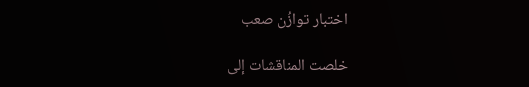اختبار توازُن صعب

خلصت المناقشات إلى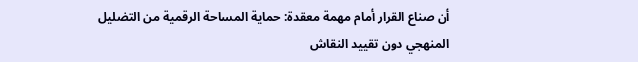أن صناع القرار أمام مهمة معقدة: حماية المساحة الرقمية من التضليل المنهجي دون تقييد النقاش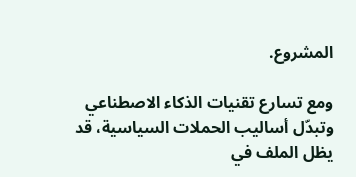المشروع.

ومع تسارع تقنيات الذكاء الاصطناعي وتبدّل أساليب الحملات السياسية، قد يظل الملف في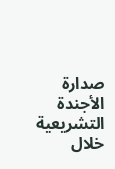صدارة الأجندة التشريعية خلال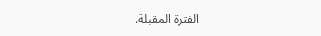الفترة المقبلة.